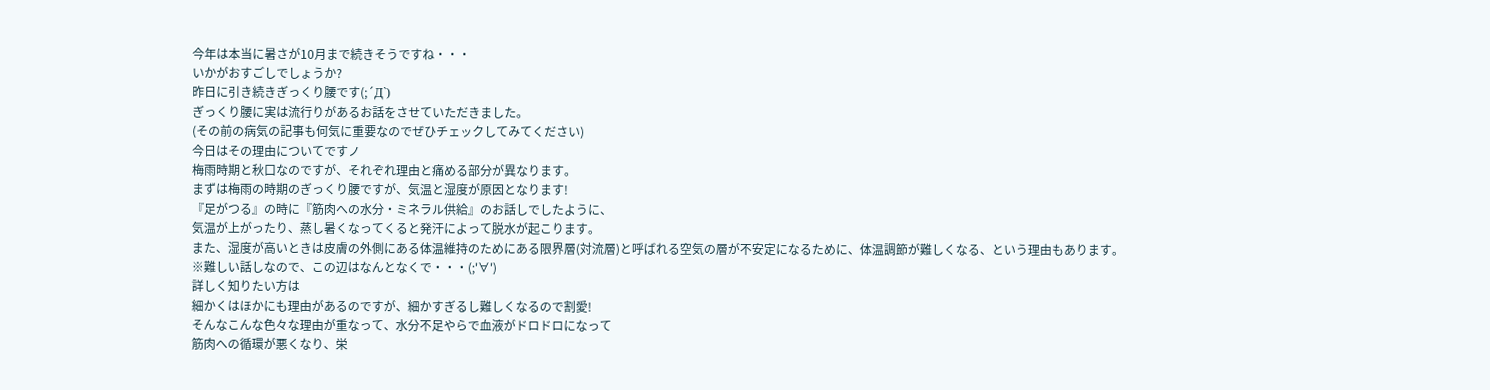今年は本当に暑さが10月まで続きそうですね・・・
いかがおすごしでしょうか?
昨日に引き続きぎっくり腰です(;´Д`)
ぎっくり腰に実は流行りがあるお話をさせていただきました。
(その前の病気の記事も何気に重要なのでぜひチェックしてみてください)
今日はその理由についてですノ
梅雨時期と秋口なのですが、それぞれ理由と痛める部分が異なります。
まずは梅雨の時期のぎっくり腰ですが、気温と湿度が原因となります!
『足がつる』の時に『筋肉への水分・ミネラル供給』のお話しでしたように、
気温が上がったり、蒸し暑くなってくると発汗によって脱水が起こります。
また、湿度が高いときは皮膚の外側にある体温維持のためにある限界層(対流層)と呼ばれる空気の層が不安定になるために、体温調節が難しくなる、という理由もあります。
※難しい話しなので、この辺はなんとなくで・・・(;'∀')
詳しく知りたい方は
細かくはほかにも理由があるのですが、細かすぎるし難しくなるので割愛!
そんなこんな色々な理由が重なって、水分不足やらで血液がドロドロになって
筋肉への循環が悪くなり、栄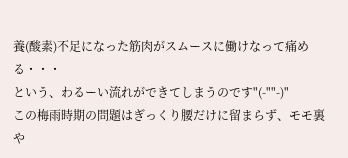養(酸素)不足になった筋肉がスムースに働けなって痛める・・・
という、わるーい流れができてしまうのです"(-""-)"
この梅雨時期の問題はぎっくり腰だけに留まらず、モモ裏や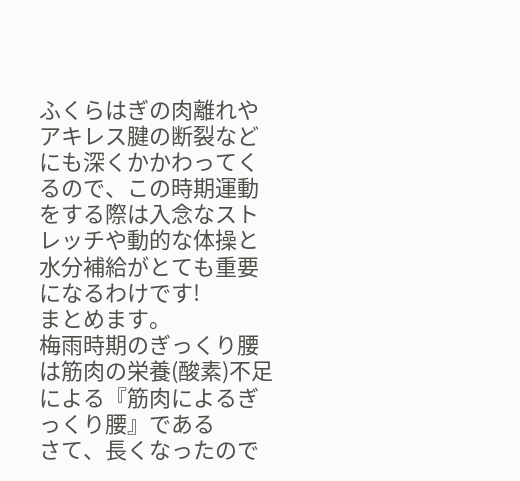ふくらはぎの肉離れやアキレス腱の断裂などにも深くかかわってくるので、この時期運動をする際は入念なストレッチや動的な体操と水分補給がとても重要になるわけです!
まとめます。
梅雨時期のぎっくり腰は筋肉の栄養(酸素)不足による『筋肉によるぎっくり腰』である
さて、長くなったので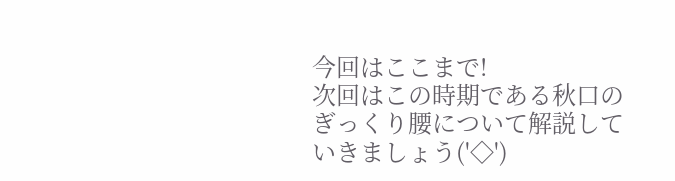今回はここまで!
次回はこの時期である秋口のぎっくり腰について解説していきましょう('◇')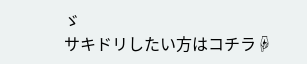ゞ
サキドリしたい方はコチラ☟